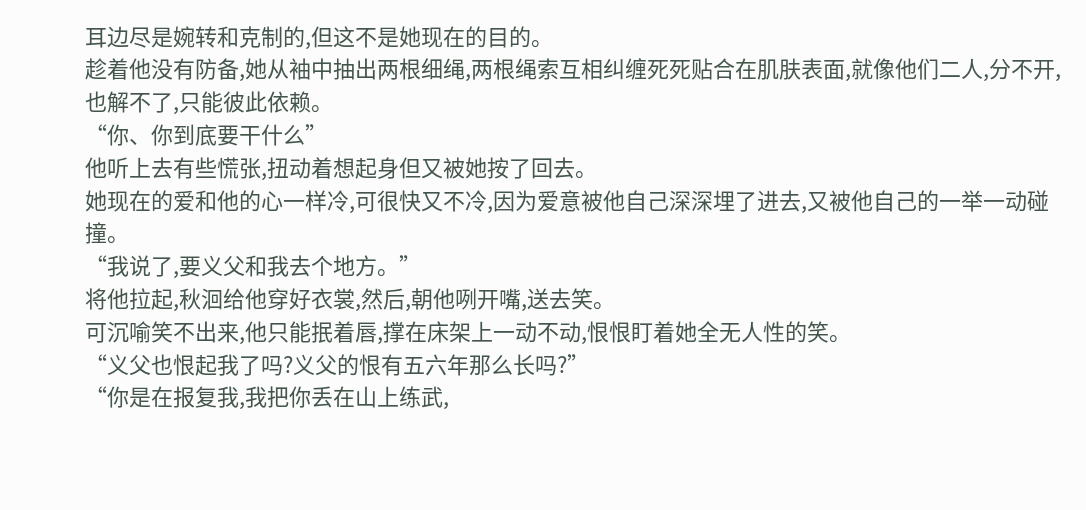耳边尽是婉转和克制的,但这不是她现在的目的。
趁着他没有防备,她从袖中抽出两根细绳,两根绳索互相纠缠死死贴合在肌肤表面,就像他们二人,分不开,也解不了,只能彼此依赖。
“你、你到底要干什么”
他听上去有些慌张,扭动着想起身但又被她按了回去。
她现在的爱和他的心一样冷,可很快又不冷,因为爱意被他自己深深埋了进去,又被他自己的一举一动碰撞。
“我说了,要义父和我去个地方。”
将他拉起,秋洄给他穿好衣裳,然后,朝他咧开嘴,送去笑。
可沉喻笑不出来,他只能抿着唇,撑在床架上一动不动,恨恨盯着她全无人性的笑。
“义父也恨起我了吗?义父的恨有五六年那么长吗?”
“你是在报复我,我把你丢在山上练武,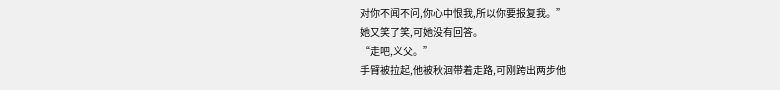对你不闻不问,你心中恨我,所以你要报复我。”
她又笑了笑,可她没有回答。
“走吧,义父。”
手臂被拉起,他被秋洄带着走路,可刚跨出两步他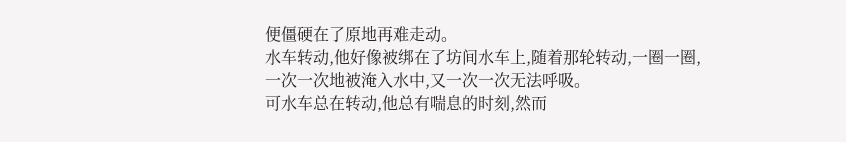便僵硬在了原地再难走动。
水车转动,他好像被绑在了坊间水车上,随着那轮转动,一圈一圈,一次一次地被淹入水中,又一次一次无法呼吸。
可水车总在转动,他总有喘息的时刻,然而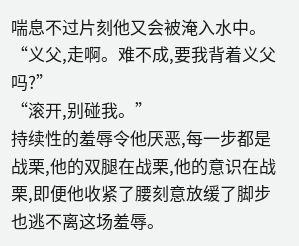喘息不过片刻他又会被淹入水中。
“义父,走啊。难不成,要我背着义父吗?”
“滚开,别碰我。”
持续性的羞辱令他厌恶,每一步都是战栗,他的双腿在战栗,他的意识在战栗,即便他收紧了腰刻意放缓了脚步也逃不离这场羞辱。